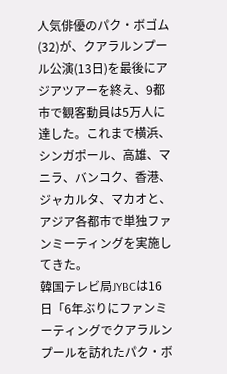人気俳優のパク・ボゴム(32)が、クアラルンプール公演(13日)を最後にアジアツアーを終え、9都市で観客動員は5万人に達した。これまで横浜、シンガポール、高雄、マニラ、バンコク、香港、ジャカルタ、マカオと、アジア各都市で単独ファンミーティングを実施してきた。
韓国テレビ局JYBCは16日「6年ぶりにファンミーティングでクアラルンプールを訪れたパク・ボ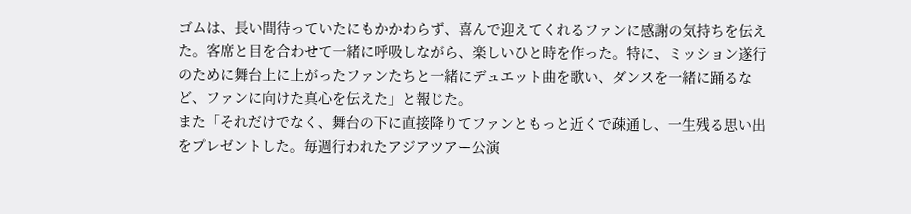ゴムは、長い間待っていたにもかかわらず、喜んで迎えてくれるファンに感謝の気持ちを伝えた。客席と目を合わせて一緒に呼吸しながら、楽しいひと時を作った。特に、ミッション遂行のために舞台上に上がったファンたちと一緒にデュエット曲を歌い、ダンスを一緒に踊るなど、ファンに向けた真心を伝えた」と報じた。
また「それだけでなく、舞台の下に直接降りてファンともっと近くで疎通し、一生残る思い出をプレゼントした。毎週行われたアジアツアー公演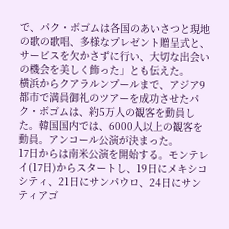で、パク・ボゴムは各国のあいさつと現地の歌の歌唱、多様なプレゼント贈呈式と、サービスを欠かさずに行い、大切な出会いの機会を美しく飾った」とも伝えた。
横浜からクアラルンプールまで、アジア9都市で満員御礼のツアーを成功させたパク・ボゴムは、約5万人の観客を動員した。韓国国内では、6000人以上の観客を動員。アンコール公演が決まった。
17日からは南米公演を開始する。モンテレイ(17日)からスタートし、19日にメキシコシティ、21日にサンパウロ、24日にサンティアゴ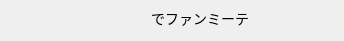でファンミーテ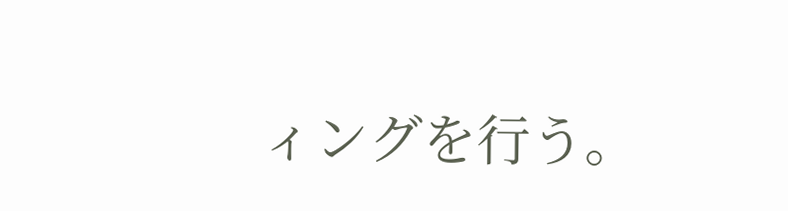ィングを行う。